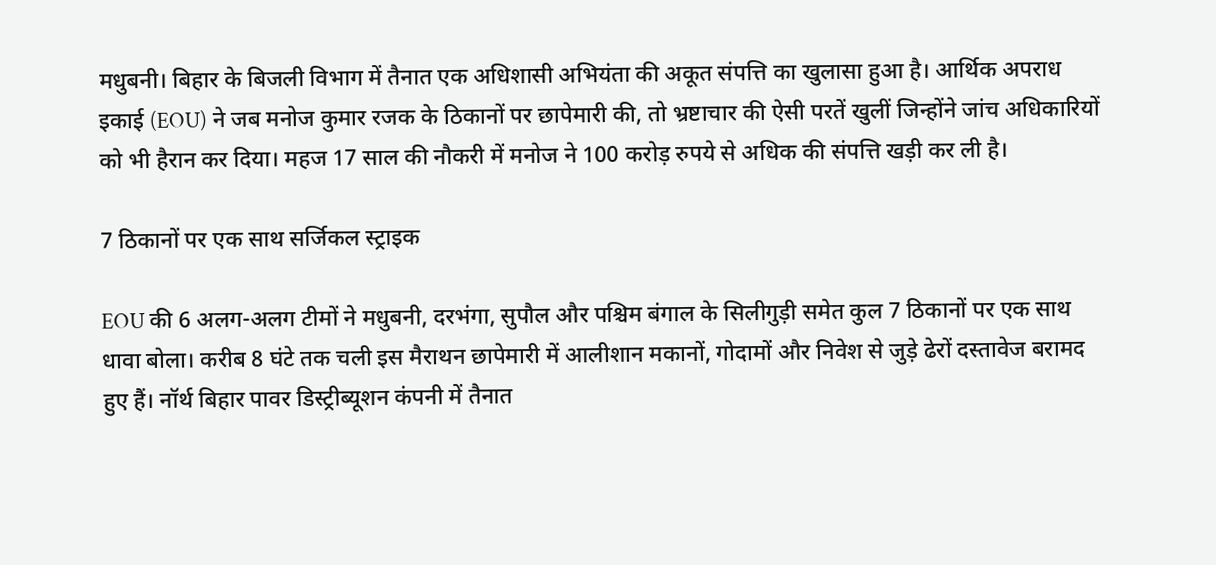मधुबनी। बिहार के बिजली विभाग में तैनात एक अधिशासी अभियंता की अकूत संपत्ति का खुलासा हुआ है। आर्थिक अपराध इकाई (EOU) ने जब मनोज कुमार रजक के ठिकानों पर छापेमारी की, तो भ्रष्टाचार की ऐसी परतें खुलीं जिन्होंने जांच अधिकारियों को भी हैरान कर दिया। महज 17 साल की नौकरी में मनोज ने 100 करोड़ रुपये से अधिक की संपत्ति खड़ी कर ली है।

7 ठिकानों पर एक साथ सर्जिकल स्ट्राइक

EOU की 6 अलग-अलग टीमों ने मधुबनी, दरभंगा, सुपौल और पश्चिम बंगाल के सिलीगुड़ी समेत कुल 7 ठिकानों पर एक साथ धावा बोला। करीब 8 घंटे तक चली इस मैराथन छापेमारी में आलीशान मकानों, गोदामों और निवेश से जुड़े ढेरों दस्तावेज बरामद हुए हैं। नॉर्थ बिहार पावर डिस्ट्रीब्यूशन कंपनी में तैनात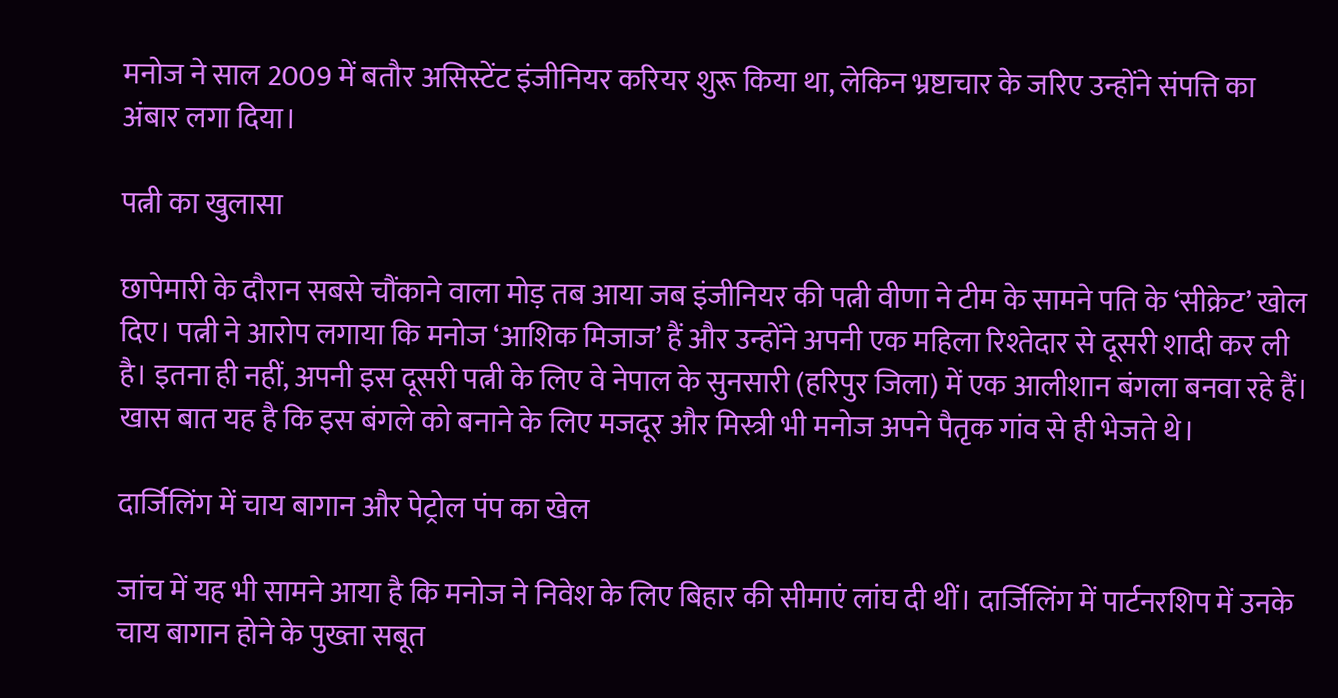मनोज ने साल 2009 में बतौर असिस्टेंट इंजीनियर करियर शुरू किया था, लेकिन भ्रष्टाचार के जरिए उन्होंने संपत्ति का अंबार लगा दिया।

पत्नी का खुलासा

छापेमारी के दौरान सबसे चौंकाने वाला मोड़ तब आया जब इंजीनियर की पत्नी वीणा ने टीम के सामने पति के ‘सीक्रेट’ खोल दिए। पत्नी ने आरोप लगाया कि मनोज ‘आशिक मिजाज’ हैं और उन्होंने अपनी एक महिला रिश्तेदार से दूसरी शादी कर ली है। इतना ही नहीं, अपनी इस दूसरी पत्नी के लिए वे नेपाल के सुनसारी (हरिपुर जिला) में एक आलीशान बंगला बनवा रहे हैं। खास बात यह है कि इस बंगले को बनाने के लिए मजदूर और मिस्त्री भी मनोज अपने पैतृक गांव से ही भेजते थे।

दार्जिलिंग में चाय बागान और पेट्रोल पंप का खेल

जांच में यह भी सामने आया है कि मनोज ने निवेश के लिए बिहार की सीमाएं लांघ दी थीं। दार्जिलिंग में पार्टनरशिप में उनके चाय बागान होने के पुख्ता सबूत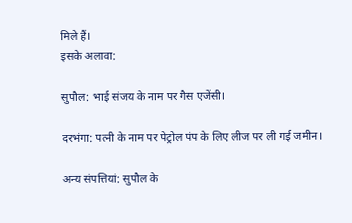मिले हैं।
इसके अलावा:

सुपौल: भाई संजय के नाम पर गैस एजेंसी।

दरभंगा: पत्नी के नाम पर पेट्रोल पंप के लिए लीज पर ली गई जमीन।

अन्य संपत्तियां: सुपौल के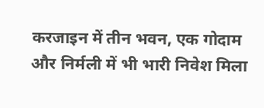करजाइन में तीन भवन, एक गोदाम और निर्मली में भी भारी निवेश मिला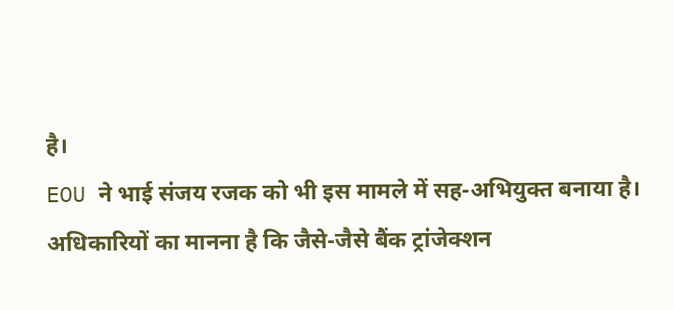है।
EOU ने भाई संजय रजक को भी इस मामले में सह-अभियुक्त बनाया है। अधिकारियों का मानना है कि जैसे-जैसे बैंक ट्रांजेक्शन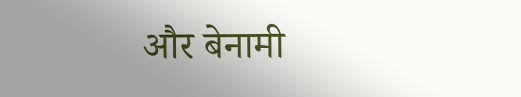और बेनामी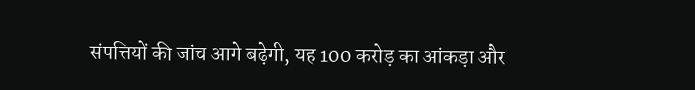संपत्तियों की जांच आगे बढ़ेगी, यह 100 करोड़ का आंकड़ा और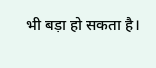भी बड़ा हो सकता है।